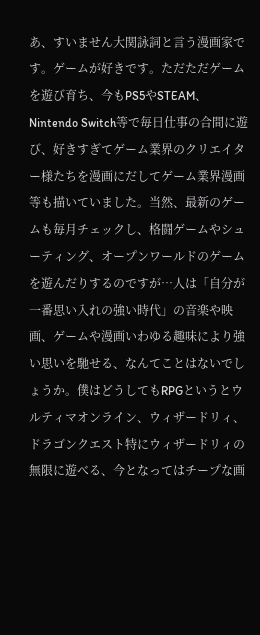あ、すいません大関詠詞と言う漫画家です。ゲームが好きです。ただただゲームを遊び育ち、今もPS5やSTEAM、Nintendo Switch等で毎日仕事の合間に遊び、好きすぎてゲーム業界のクリエイター様たちを漫画にだしてゲーム業界漫画等も描いていました。当然、最新のゲームも毎月チェックし、格闘ゲームやシューティング、オープンワールドのゲームを遊んだりするのですが…人は「自分が一番思い入れの強い時代」の音楽や映画、ゲームや漫画いわゆる趣味により強い思いを馳せる、なんてことはないでしょうか。僕はどうしてもRPGというとウルティマオンライン、ウィザードリィ、ドラゴンクエスト特にウィザードリィの無限に遊べる、今となってはチープな画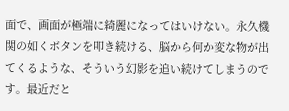面で、画面が極端に綺麗になってはいけない。永久機関の如くボタンを叩き続ける、脳から何か変な物が出てくるような、そういう幻影を追い続けてしまうのです。最近だと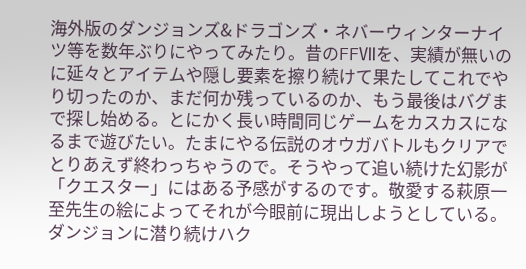海外版のダンジョンズ&ドラゴンズ・ネバーウィンターナイツ等を数年ぶりにやってみたり。昔のFFⅦを、実績が無いのに延々とアイテムや隠し要素を擦り続けて果たしてこれでやり切ったのか、まだ何か残っているのか、もう最後はバグまで探し始める。とにかく長い時間同じゲームをカスカスになるまで遊びたい。たまにやる伝説のオウガバトルもクリアでとりあえず終わっちゃうので。そうやって追い続けた幻影が「クエスター」にはある予感がするのです。敬愛する萩原一至先生の絵によってそれが今眼前に現出しようとしている。ダンジョンに潜り続けハク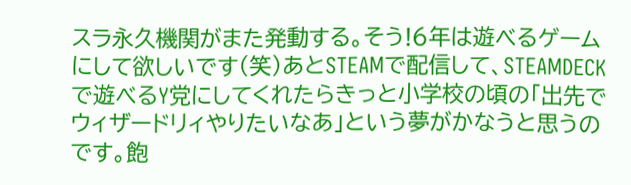スラ永久機関がまた発動する。そう!6年は遊べるゲームにして欲しいです(笑)あとSTEAMで配信して、STEAMDECKで遊べるY党にしてくれたらきっと小学校の頃の「出先でウィザードリィやりたいなあ」という夢がかなうと思うのです。飽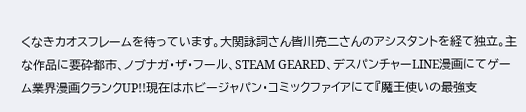くなきカオスフレームを待っています。大関詠詞さん皆川亮二さんのアシスタントを経て独立。主な作品に要砕都市、ノブナガ・ザ・フール、STEAM GEARED、デスパンチャーLINE漫画にてゲーム業界漫画クランクUP!!現在はホビージャパン・コミックファイアにて『魔王使いの最強支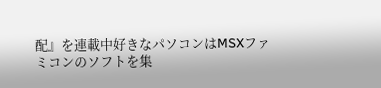配』を連載中好きなパソコンはMSXファミコンのソフトを集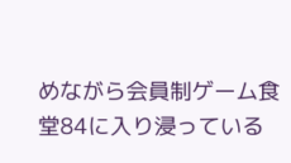めながら会員制ゲーム食堂84に入り浸っている